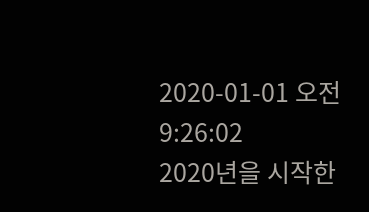2020-01-01 오전 9:26:02
2020년을 시작한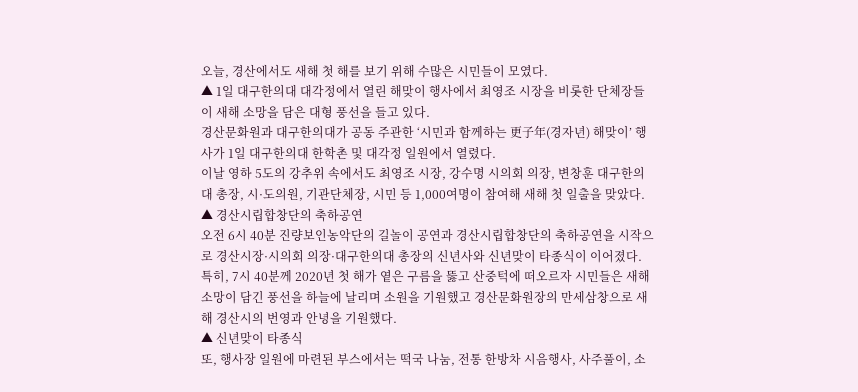오늘, 경산에서도 새해 첫 해를 보기 위해 수많은 시민들이 모였다.
▲ 1일 대구한의대 대각정에서 열린 해맞이 행사에서 최영조 시장을 비롯한 단체장들이 새해 소망을 담은 대형 풍선을 들고 있다.
경산문화원과 대구한의대가 공동 주관한 ‘시민과 함께하는 更子年(경자년) 해맞이’ 행사가 1일 대구한의대 한학촌 및 대각정 일원에서 열렸다.
이날 영하 5도의 강추위 속에서도 최영조 시장, 강수명 시의회 의장, 변창훈 대구한의대 총장, 시·도의원, 기관단체장, 시민 등 1,000여명이 참여해 새해 첫 일출을 맞았다.
▲ 경산시립합창단의 축하공연
오전 6시 40분 진량보인농악단의 길놀이 공연과 경산시립합창단의 축하공연을 시작으로 경산시장·시의회 의장·대구한의대 총장의 신년사와 신년맞이 타종식이 이어졌다.
특히, 7시 40분께 2020년 첫 해가 옅은 구름을 뚫고 산중턱에 떠오르자 시민들은 새해 소망이 담긴 풍선을 하늘에 날리며 소원을 기원했고 경산문화원장의 만세삼창으로 새해 경산시의 번영과 안녕을 기원했다.
▲ 신년맞이 타종식
또, 행사장 일원에 마련된 부스에서는 떡국 나눔, 전통 한방차 시음행사, 사주풀이, 소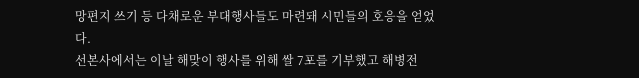망편지 쓰기 등 다채로운 부대행사들도 마련돼 시민들의 호응을 얻었다.
선본사에서는 이날 해맞이 행사를 위해 쌀 7포를 기부했고 해병전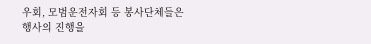우회, 모범운전자회 등 봉사단체들은 행사의 진행을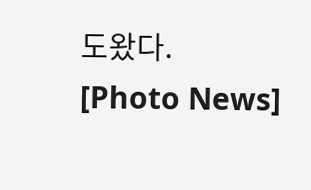도왔다.
[Photo News]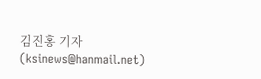김진홍 기자 (ksinews@hanmail.net)